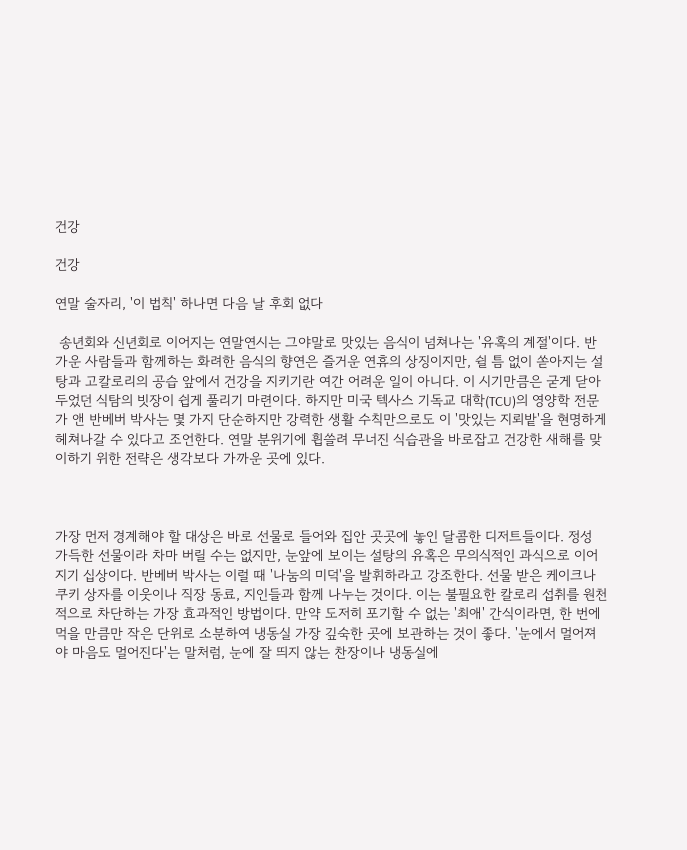건강

건강

연말 술자리, '이 법칙' 하나면 다음 날 후회 없다

 송년회와 신년회로 이어지는 연말연시는 그야말로 맛있는 음식이 넘쳐나는 '유혹의 계절'이다. 반가운 사람들과 함께하는 화려한 음식의 향연은 즐거운 연휴의 상징이지만, 쉴 틈 없이 쏟아지는 설탕과 고칼로리의 공습 앞에서 건강을 지키기란 여간 어려운 일이 아니다. 이 시기만큼은 굳게 닫아두었던 식탐의 빗장이 쉽게 풀리기 마련이다. 하지만 미국 텍사스 기독교 대학(TCU)의 영양학 전문가 앤 반베버 박사는 몇 가지 단순하지만 강력한 생활 수칙만으로도 이 '맛있는 지뢰밭'을 현명하게 헤쳐나갈 수 있다고 조언한다. 연말 분위기에 휩쓸려 무너진 식습관을 바로잡고 건강한 새해를 맞이하기 위한 전략은 생각보다 가까운 곳에 있다.



가장 먼저 경계해야 할 대상은 바로 선물로 들어와 집안 곳곳에 놓인 달콤한 디저트들이다. 정성 가득한 선물이라 차마 버릴 수는 없지만, 눈앞에 보이는 설탕의 유혹은 무의식적인 과식으로 이어지기 십상이다. 반베버 박사는 이럴 때 '나눔의 미덕'을 발휘하라고 강조한다. 선물 받은 케이크나 쿠키 상자를 이웃이나 직장 동료, 지인들과 함께 나누는 것이다. 이는 불필요한 칼로리 섭취를 원천적으로 차단하는 가장 효과적인 방법이다. 만약 도저히 포기할 수 없는 '최애' 간식이라면, 한 번에 먹을 만큼만 작은 단위로 소분하여 냉동실 가장 깊숙한 곳에 보관하는 것이 좋다. '눈에서 멀어져야 마음도 멀어진다'는 말처럼, 눈에 잘 띄지 않는 찬장이나 냉동실에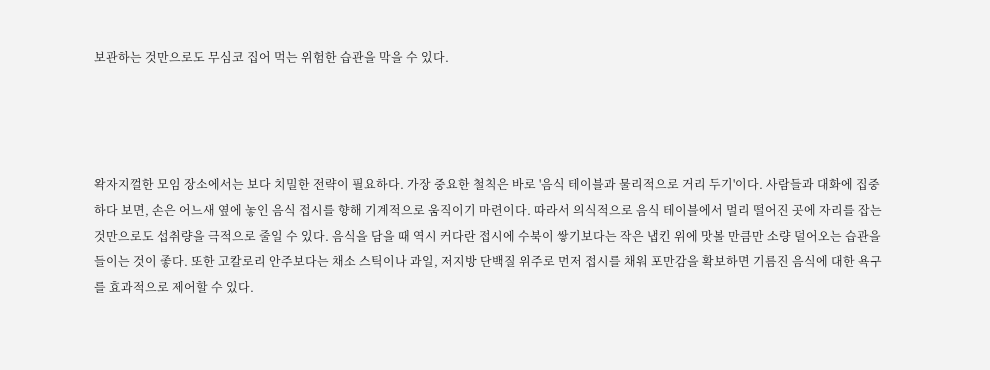보관하는 것만으로도 무심코 집어 먹는 위험한 습관을 막을 수 있다.




왁자지껄한 모임 장소에서는 보다 치밀한 전략이 필요하다. 가장 중요한 철칙은 바로 '음식 테이블과 물리적으로 거리 두기'이다. 사람들과 대화에 집중하다 보면, 손은 어느새 옆에 놓인 음식 접시를 향해 기계적으로 움직이기 마련이다. 따라서 의식적으로 음식 테이블에서 멀리 떨어진 곳에 자리를 잡는 것만으로도 섭취량을 극적으로 줄일 수 있다. 음식을 담을 때 역시 커다란 접시에 수북이 쌓기보다는 작은 냅킨 위에 맛볼 만큼만 소량 덜어오는 습관을 들이는 것이 좋다. 또한 고칼로리 안주보다는 채소 스틱이나 과일, 저지방 단백질 위주로 먼저 접시를 채워 포만감을 확보하면 기름진 음식에 대한 욕구를 효과적으로 제어할 수 있다.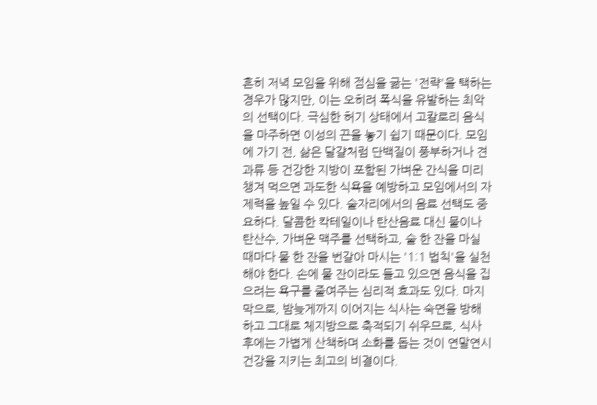흔히 저녁 모임을 위해 점심을 굶는 '전략'을 택하는 경우가 많지만, 이는 오히려 폭식을 유발하는 최악의 선택이다. 극심한 허기 상태에서 고칼로리 음식을 마주하면 이성의 끈을 놓기 쉽기 때문이다. 모임에 가기 전, 삶은 달걀처럼 단백질이 풍부하거나 견과류 등 건강한 지방이 포함된 가벼운 간식을 미리 챙겨 먹으면 과도한 식욕을 예방하고 모임에서의 자제력을 높일 수 있다. 술자리에서의 음료 선택도 중요하다. 달콤한 칵테일이나 탄산음료 대신 물이나 탄산수, 가벼운 맥주를 선택하고, 술 한 잔을 마실 때마다 물 한 잔을 번갈아 마시는 '1:1 법칙'을 실천해야 한다. 손에 물 잔이라도 들고 있으면 음식을 집으려는 욕구를 줄여주는 심리적 효과도 있다. 마지막으로, 밤늦게까지 이어지는 식사는 숙면을 방해하고 그대로 체지방으로 축적되기 쉬우므로, 식사 후에는 가볍게 산책하며 소화를 돕는 것이 연말연시 건강을 지키는 최고의 비결이다.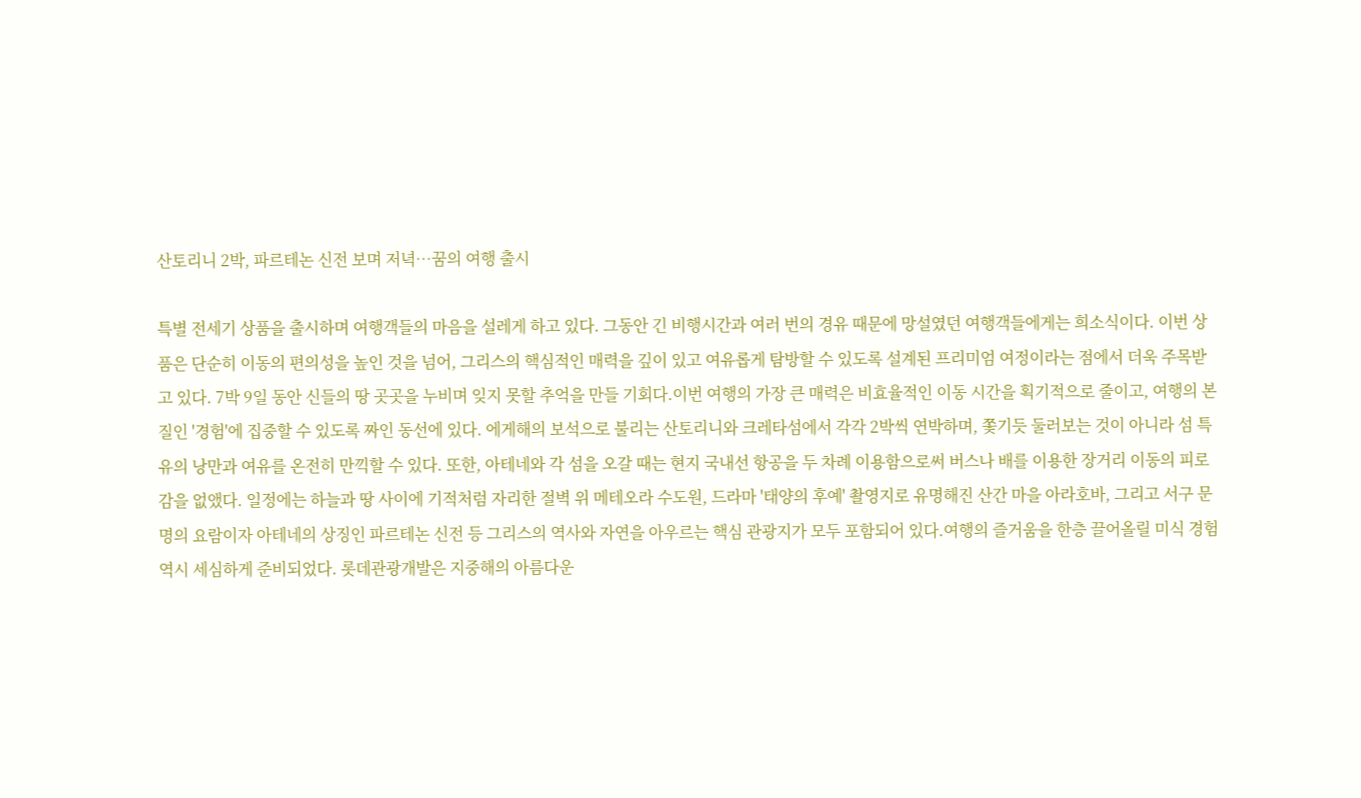산토리니 2박, 파르테논 신전 보며 저녁…꿈의 여행 출시

특별 전세기 상품을 출시하며 여행객들의 마음을 설레게 하고 있다. 그동안 긴 비행시간과 여러 번의 경유 때문에 망설였던 여행객들에게는 희소식이다. 이번 상품은 단순히 이동의 편의성을 높인 것을 넘어, 그리스의 핵심적인 매력을 깊이 있고 여유롭게 탐방할 수 있도록 설계된 프리미엄 여정이라는 점에서 더욱 주목받고 있다. 7박 9일 동안 신들의 땅 곳곳을 누비며 잊지 못할 추억을 만들 기회다.이번 여행의 가장 큰 매력은 비효율적인 이동 시간을 획기적으로 줄이고, 여행의 본질인 '경험'에 집중할 수 있도록 짜인 동선에 있다. 에게해의 보석으로 불리는 산토리니와 크레타섬에서 각각 2박씩 연박하며, 쫓기듯 둘러보는 것이 아니라 섬 특유의 낭만과 여유를 온전히 만끽할 수 있다. 또한, 아테네와 각 섬을 오갈 때는 현지 국내선 항공을 두 차례 이용함으로써 버스나 배를 이용한 장거리 이동의 피로감을 없앴다. 일정에는 하늘과 땅 사이에 기적처럼 자리한 절벽 위 메테오라 수도원, 드라마 '태양의 후예' 촬영지로 유명해진 산간 마을 아라호바, 그리고 서구 문명의 요람이자 아테네의 상징인 파르테논 신전 등 그리스의 역사와 자연을 아우르는 핵심 관광지가 모두 포함되어 있다.여행의 즐거움을 한층 끌어올릴 미식 경험 역시 세심하게 준비되었다. 롯데관광개발은 지중해의 아름다운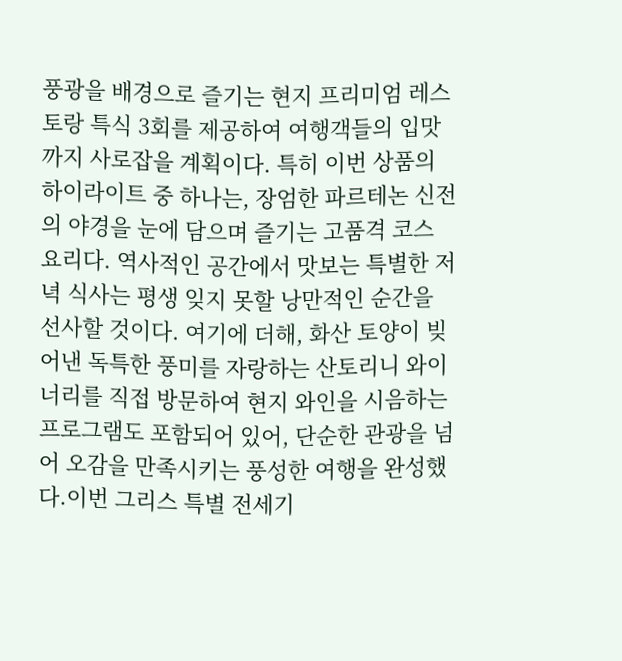풍광을 배경으로 즐기는 현지 프리미엄 레스토랑 특식 3회를 제공하여 여행객들의 입맛까지 사로잡을 계획이다. 특히 이번 상품의 하이라이트 중 하나는, 장엄한 파르테논 신전의 야경을 눈에 담으며 즐기는 고품격 코스 요리다. 역사적인 공간에서 맛보는 특별한 저녁 식사는 평생 잊지 못할 낭만적인 순간을 선사할 것이다. 여기에 더해, 화산 토양이 빚어낸 독특한 풍미를 자랑하는 산토리니 와이너리를 직접 방문하여 현지 와인을 시음하는 프로그램도 포함되어 있어, 단순한 관광을 넘어 오감을 만족시키는 풍성한 여행을 완성했다.이번 그리스 특별 전세기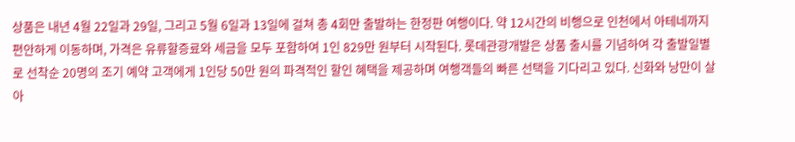상품은 내년 4월 22일과 29일, 그리고 5월 6일과 13일에 걸쳐 총 4회만 출발하는 한정판 여행이다. 약 12시간의 비행으로 인천에서 아테네까지 편안하게 이동하며, 가격은 유류할증료와 세금을 모두 포함하여 1인 829만 원부터 시작된다. 롯데관광개발은 상품 출시를 기념하여 각 출발일별로 선착순 20명의 조기 예약 고객에게 1인당 50만 원의 파격적인 할인 혜택을 제공하며 여행객들의 빠른 선택을 기다리고 있다. 신화와 낭만이 살아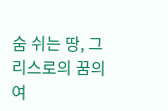숨 쉬는 땅, 그리스로의 꿈의 여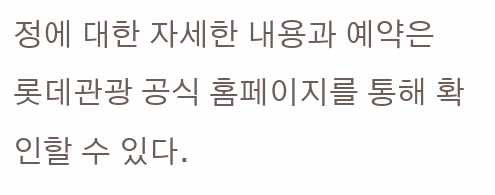정에 대한 자세한 내용과 예약은 롯데관광 공식 홈페이지를 통해 확인할 수 있다.